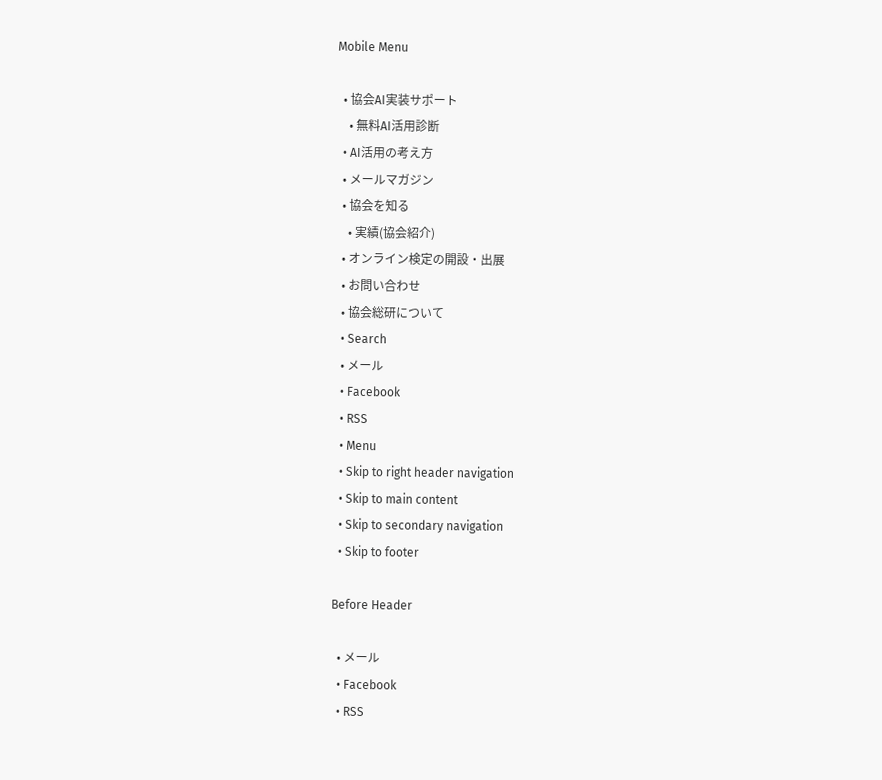Mobile Menu

  • 協会AI実装サポート
    • 無料AI活用診断
  • AI活用の考え方
  • メールマガジン
  • 協会を知る
    • 実績(協会紹介)
  • オンライン検定の開設・出展
  • お問い合わせ
  • 協会総研について
  • Search
  • メール
  • Facebook
  • RSS
  • Menu
  • Skip to right header navigation
  • Skip to main content
  • Skip to secondary navigation
  • Skip to footer

Before Header

  • メール
  • Facebook
  • RSS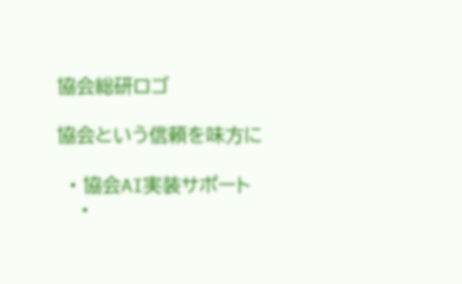協会総研ロゴ

協会という信頼を味方に

  • 協会AI実装サポート
    •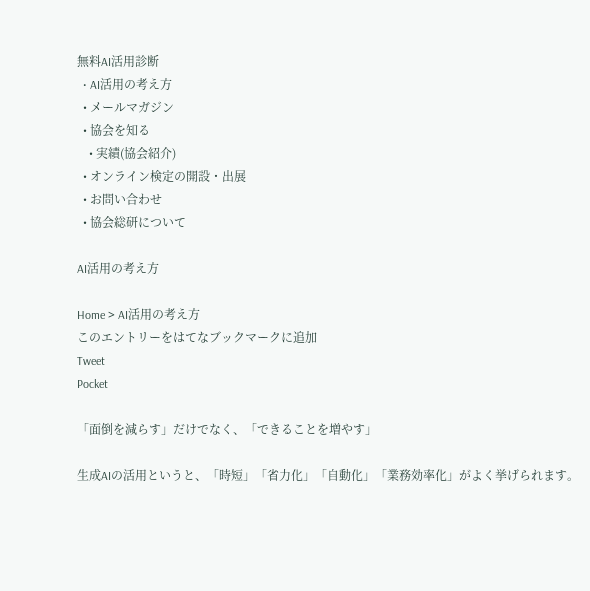無料AI活用診断
  • AI活用の考え方
  • メールマガジン
  • 協会を知る
    • 実績(協会紹介)
  • オンライン検定の開設・出展
  • お問い合わせ
  • 協会総研について

AI活用の考え方

Home > AI活用の考え方
このエントリーをはてなブックマークに追加
Tweet
Pocket

「面倒を減らす」だけでなく、「できることを増やす」

生成AIの活用というと、「時短」「省力化」「自動化」「業務効率化」がよく挙げられます。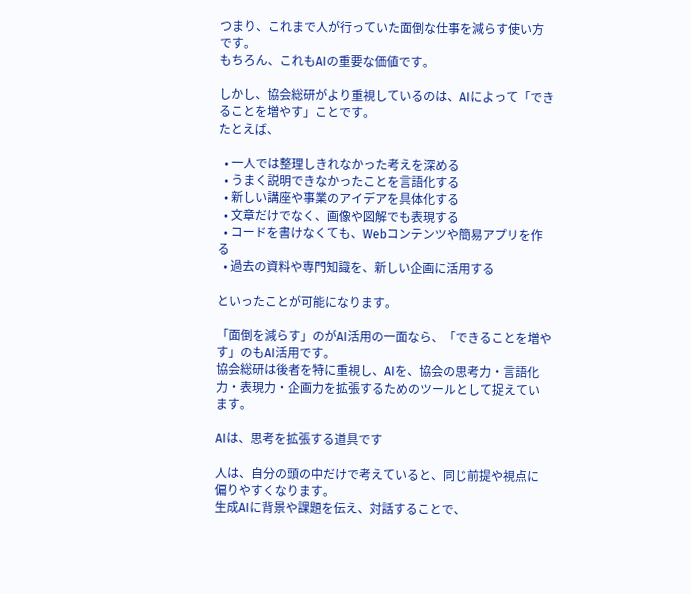つまり、これまで人が行っていた面倒な仕事を減らす使い方です。
もちろん、これもAIの重要な価値です。

しかし、協会総研がより重視しているのは、AIによって「できることを増やす」ことです。
たとえば、

  • 一人では整理しきれなかった考えを深める
  • うまく説明できなかったことを言語化する
  • 新しい講座や事業のアイデアを具体化する
  • 文章だけでなく、画像や図解でも表現する
  • コードを書けなくても、Webコンテンツや簡易アプリを作る
  • 過去の資料や専門知識を、新しい企画に活用する

といったことが可能になります。

「面倒を減らす」のがAI活用の一面なら、「できることを増やす」のもAI活用です。
協会総研は後者を特に重視し、AIを、協会の思考力・言語化力・表現力・企画力を拡張するためのツールとして捉えています。

AIは、思考を拡張する道具です

人は、自分の頭の中だけで考えていると、同じ前提や視点に偏りやすくなります。
生成AIに背景や課題を伝え、対話することで、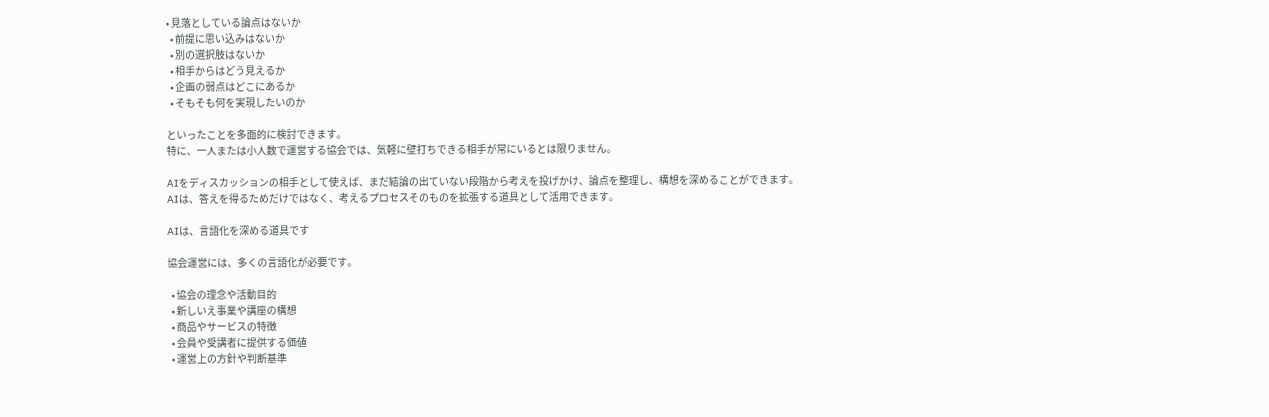• 見落としている論点はないか
  • 前提に思い込みはないか
  • 別の選択肢はないか
  • 相手からはどう見えるか
  • 企画の弱点はどこにあるか
  • そもそも何を実現したいのか

といったことを多面的に検討できます。
特に、一人または小人数で運営する協会では、気軽に壁打ちできる相手が常にいるとは限りません。

AIをディスカッションの相手として使えば、まだ結論の出ていない段階から考えを投げかけ、論点を整理し、構想を深めることができます。
AIは、答えを得るためだけではなく、考えるプロセスそのものを拡張する道具として活用できます。

AIは、言語化を深める道具です

協会運営には、多くの言語化が必要です。

  • 協会の理念や活動目的
  • 新しいえ事業や講座の構想
  • 商品やサービスの特徴
  • 会員や受講者に提供する価値
  • 運営上の方針や判断基準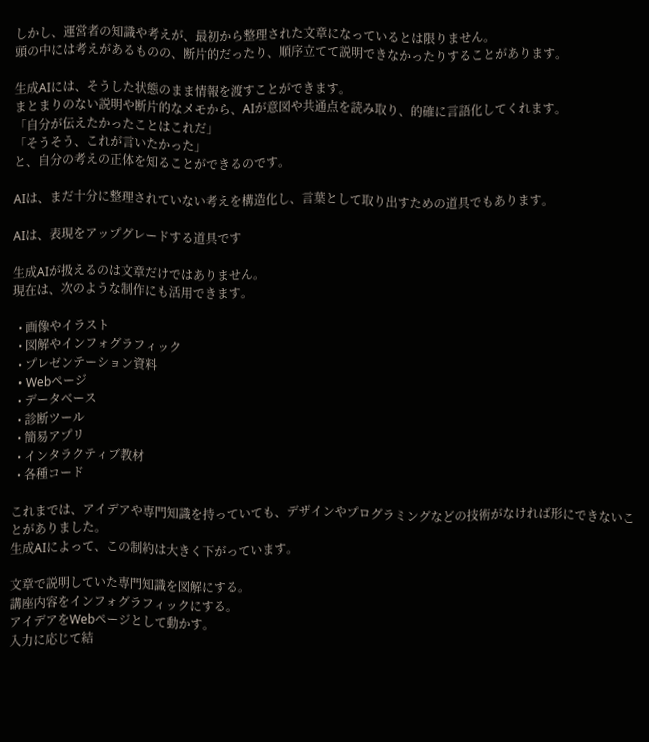しかし、運営者の知識や考えが、最初から整理された文章になっているとは限りません。
頭の中には考えがあるものの、断片的だったり、順序立てて説明できなかったりすることがあります。

生成AIには、そうした状態のまま情報を渡すことができます。
まとまりのない説明や断片的なメモから、AIが意図や共通点を読み取り、的確に言語化してくれます。
「自分が伝えたかったことはこれだ」
「そうそう、これが言いたかった」
と、自分の考えの正体を知ることができるのです。

AIは、まだ十分に整理されていない考えを構造化し、言葉として取り出すための道具でもあります。

AIは、表現をアップグレードする道具です

生成AIが扱えるのは文章だけではありません。
現在は、次のような制作にも活用できます。

  • 画像やイラスト
  • 図解やインフォグラフィック
  • プレゼンテーション資料
  • Webページ
  • データベース
  • 診断ツール
  • 簡易アプリ
  • インタラクティブ教材
  • 各種コード

これまでは、アイデアや専門知識を持っていても、デザインやプログラミングなどの技術がなければ形にできないことがありました。
生成AIによって、この制約は大きく下がっています。

文章で説明していた専門知識を図解にする。
講座内容をインフォグラフィックにする。
アイデアをWebページとして動かす。
入力に応じて結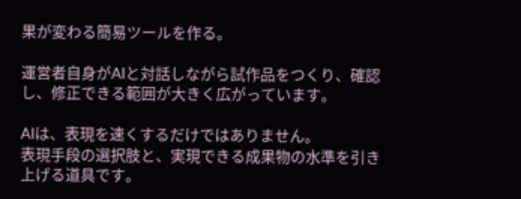果が変わる簡易ツールを作る。

運営者自身がAIと対話しながら試作品をつくり、確認し、修正できる範囲が大きく広がっています。

AIは、表現を速くするだけではありません。
表現手段の選択肢と、実現できる成果物の水準を引き上げる道具です。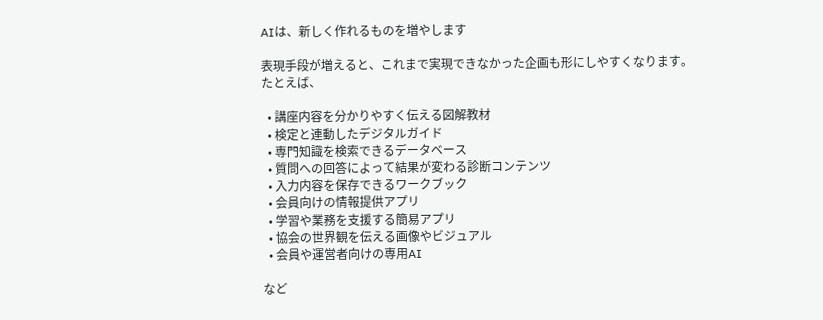AIは、新しく作れるものを増やします

表現手段が増えると、これまで実現できなかった企画も形にしやすくなります。
たとえば、

  • 講座内容を分かりやすく伝える図解教材
  • 検定と連動したデジタルガイド
  • 専門知識を検索できるデータベース
  • 質問への回答によって結果が変わる診断コンテンツ
  • 入力内容を保存できるワークブック
  • 会員向けの情報提供アプリ
  • 学習や業務を支援する簡易アプリ
  • 協会の世界観を伝える画像やビジュアル
  • 会員や運営者向けの専用AI

など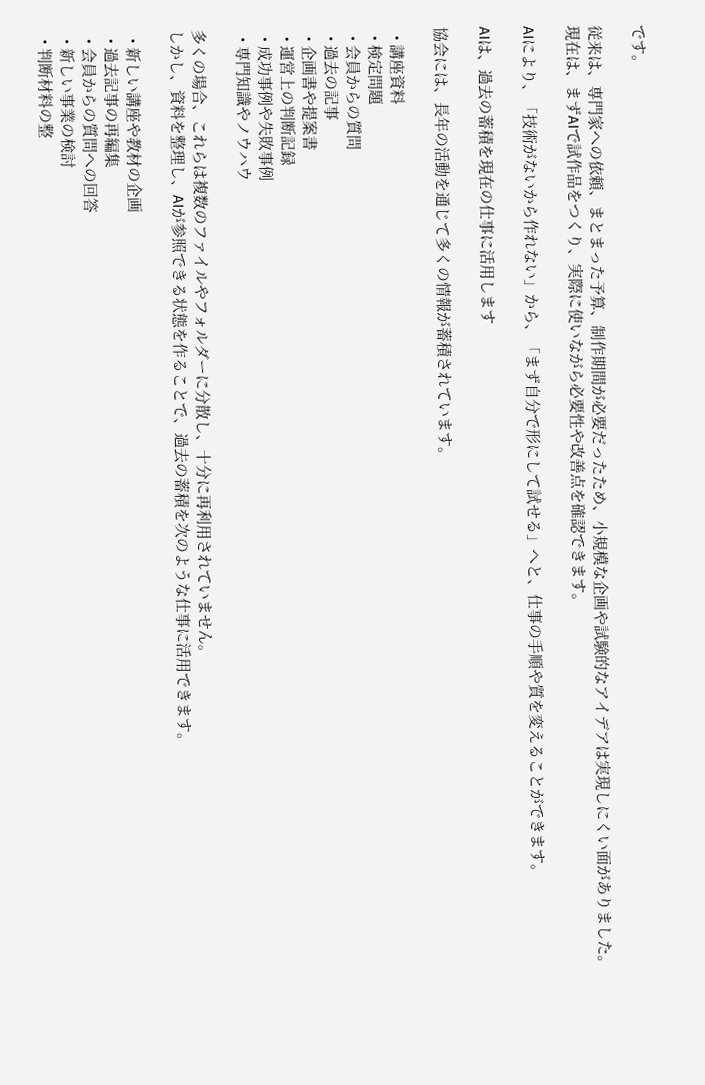です。

従来は、専門家への依頼、まとまった予算、制作期間が必要だったため、小規模な企画や試験的なアイデアは実現しにくい面がありました。
現在は、まずAIで試作品をつくり、実際に使いながら必要性や改善点を確認できます。

AIにより、「技術がないから作れない」から、「まず自分で形にして試せる」へと、仕事の手順や質を変えることができます。

AIは、過去の蓄積を現在の仕事に活用します

協会には、長年の活動を通じて多くの情報が蓄積されています。

  • 講座資料
  • 検定問題
  • 会員からの質問
  • 過去の記事
  • 企画書や提案書
  • 運営上の判断記録
  • 成功事例や失敗事例
  • 専門知識やノウハウ

多くの場合、これらは複数のファイルやフォルダーに分散し、十分に再利用されていません。
しかし、資料を整理し、AIが参照できる状態を作ることで、過去の蓄積を次のような仕事に活用できます。

  • 新しい講座や教材の企画
  • 過去記事の再編集
  • 会員からの質問への回答
  • 新しい事業の検討
  • 判断材料の整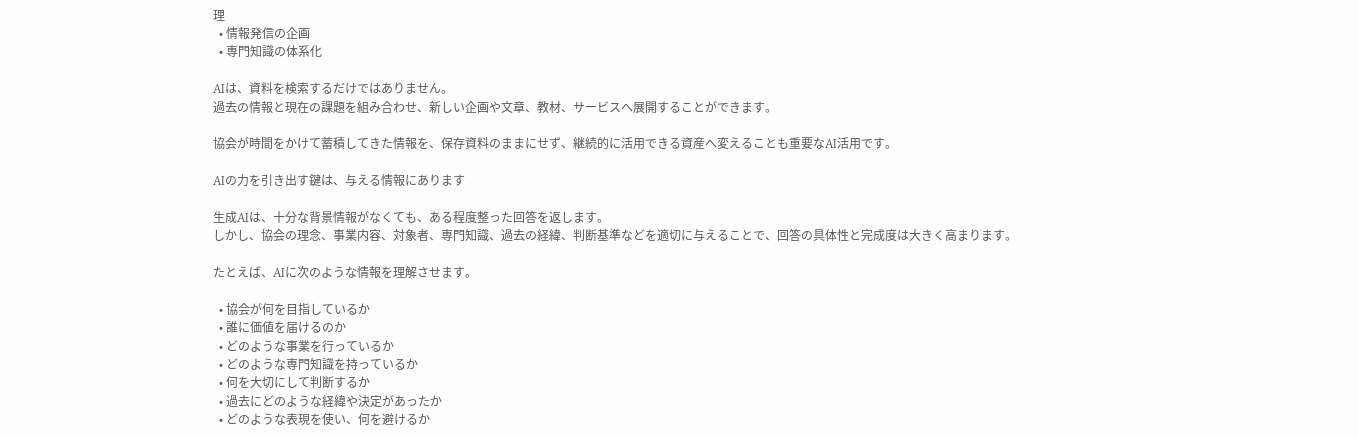理
  • 情報発信の企画
  • 専門知識の体系化

AIは、資料を検索するだけではありません。
過去の情報と現在の課題を組み合わせ、新しい企画や文章、教材、サービスへ展開することができます。

協会が時間をかけて蓄積してきた情報を、保存資料のままにせず、継続的に活用できる資産へ変えることも重要なAI活用です。

AIの力を引き出す鍵は、与える情報にあります

生成AIは、十分な背景情報がなくても、ある程度整った回答を返します。
しかし、協会の理念、事業内容、対象者、専門知識、過去の経緯、判断基準などを適切に与えることで、回答の具体性と完成度は大きく高まります。

たとえば、AIに次のような情報を理解させます。

  • 協会が何を目指しているか
  • 誰に価値を届けるのか
  • どのような事業を行っているか
  • どのような専門知識を持っているか
  • 何を大切にして判断するか
  • 過去にどのような経緯や決定があったか
  • どのような表現を使い、何を避けるか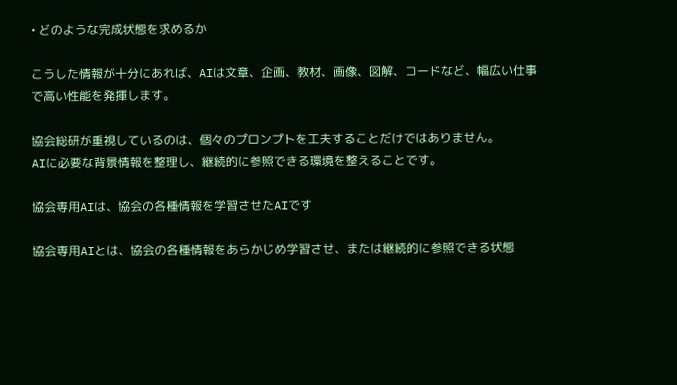• どのような完成状態を求めるか

こうした情報が十分にあれば、AIは文章、企画、教材、画像、図解、コードなど、幅広い仕事で高い性能を発揮します。

協会総研が重視しているのは、個々のプロンプトを工夫することだけではありません。
AIに必要な背景情報を整理し、継続的に参照できる環境を整えることです。

協会専用AIは、協会の各種情報を学習させたAIです

協会専用AIとは、協会の各種情報をあらかじめ学習させ、または継続的に参照できる状態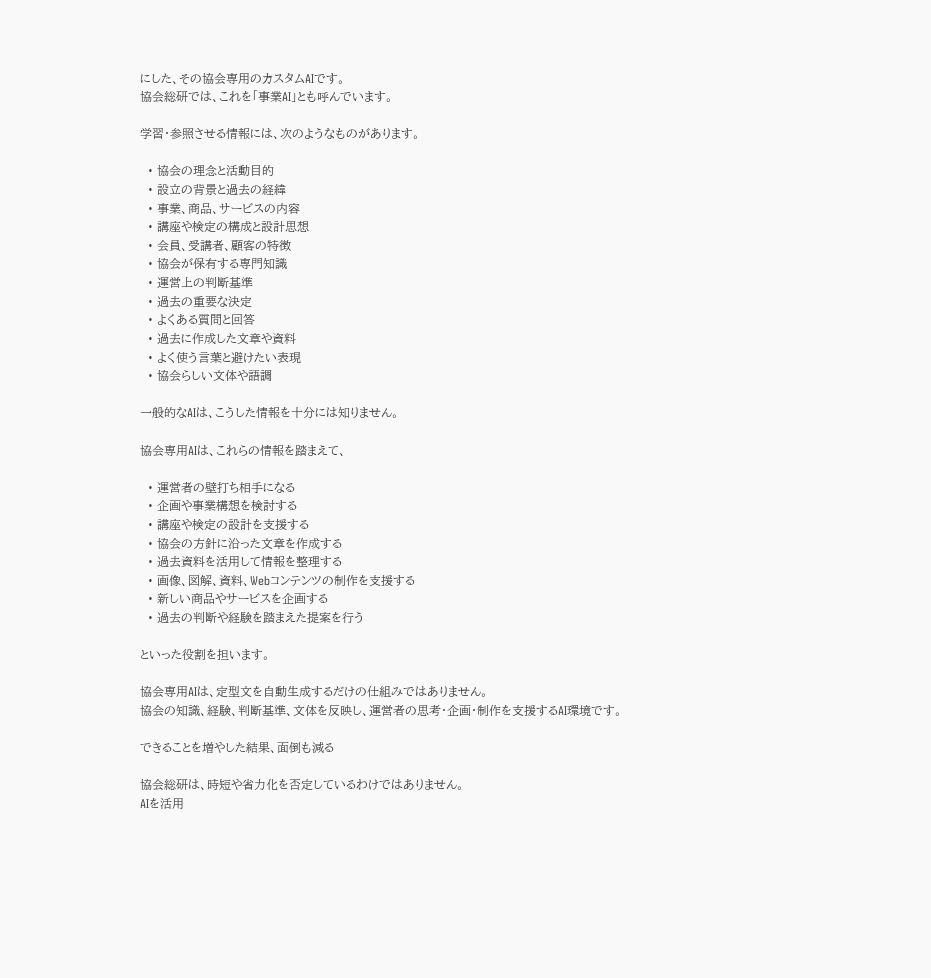にした、その協会専用のカスタムAIです。
協会総研では、これを「事業AI」とも呼んでいます。

学習・参照させる情報には、次のようなものがあります。

  • 協会の理念と活動目的
  • 設立の背景と過去の経緯
  • 事業、商品、サービスの内容
  • 講座や検定の構成と設計思想
  • 会員、受講者、顧客の特徴
  • 協会が保有する専門知識
  • 運営上の判断基準
  • 過去の重要な決定
  • よくある質問と回答
  • 過去に作成した文章や資料
  • よく使う言葉と避けたい表現
  • 協会らしい文体や語調

一般的なAIは、こうした情報を十分には知りません。

協会専用AIは、これらの情報を踏まえて、

  • 運営者の壁打ち相手になる
  • 企画や事業構想を検討する
  • 講座や検定の設計を支援する
  • 協会の方針に沿った文章を作成する
  • 過去資料を活用して情報を整理する
  • 画像、図解、資料、Webコンテンツの制作を支援する
  • 新しい商品やサービスを企画する
  • 過去の判断や経験を踏まえた提案を行う

といった役割を担います。

協会専用AIは、定型文を自動生成するだけの仕組みではありません。
協会の知識、経験、判断基準、文体を反映し、運営者の思考・企画・制作を支援するAI環境です。

できることを増やした結果、面倒も減る

協会総研は、時短や省力化を否定しているわけではありません。
AIを活用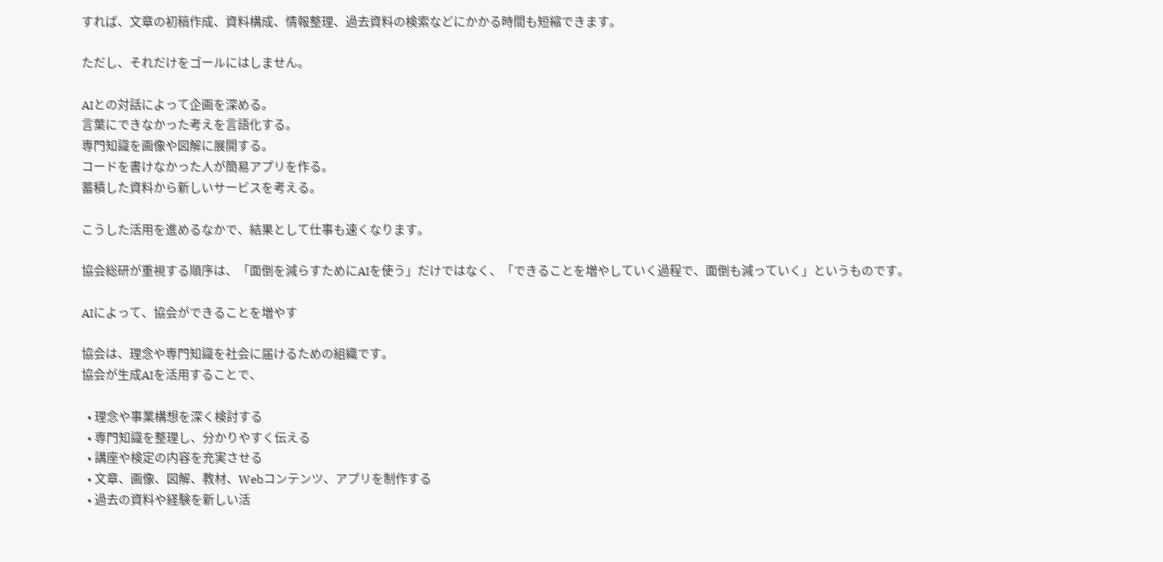すれば、文章の初稿作成、資料構成、情報整理、過去資料の検索などにかかる時間も短縮できます。

ただし、それだけをゴールにはしません。

AIとの対話によって企画を深める。
言葉にできなかった考えを言語化する。
専門知識を画像や図解に展開する。
コードを書けなかった人が簡易アプリを作る。
蓄積した資料から新しいサービスを考える。

こうした活用を進めるなかで、結果として仕事も速くなります。

協会総研が重視する順序は、「面倒を減らすためにAIを使う」だけではなく、「できることを増やしていく過程で、面倒も減っていく」というものです。

AIによって、協会ができることを増やす

協会は、理念や専門知識を社会に届けるための組織です。
協会が生成AIを活用することで、

  • 理念や事業構想を深く検討する
  • 専門知識を整理し、分かりやすく伝える
  • 講座や検定の内容を充実させる
  • 文章、画像、図解、教材、Webコンテンツ、アプリを制作する
  • 過去の資料や経験を新しい活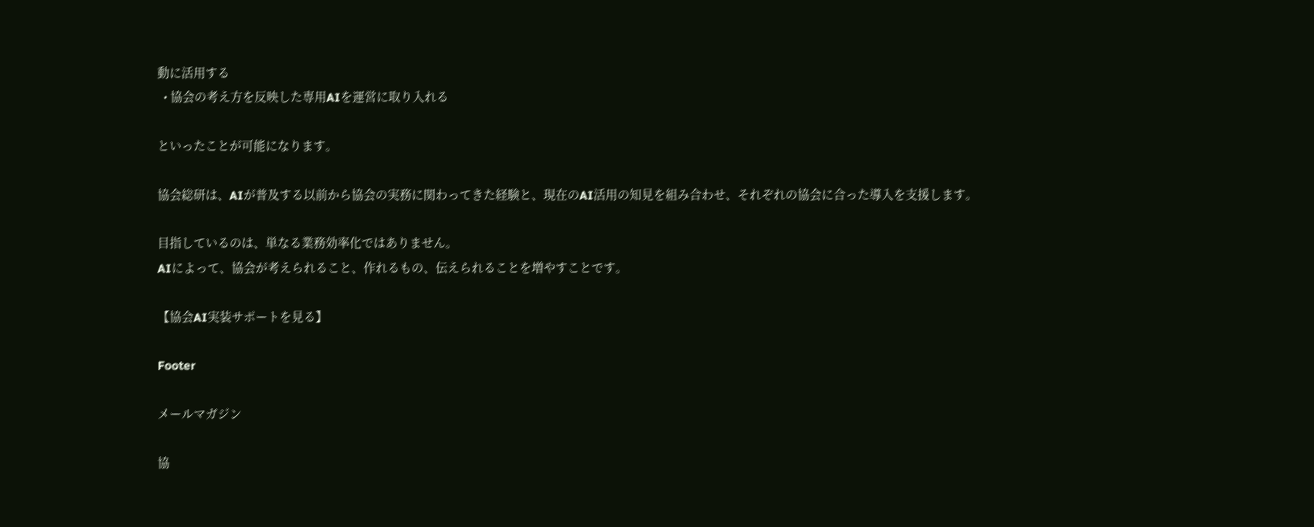動に活用する
  • 協会の考え方を反映した専用AIを運営に取り入れる

といったことが可能になります。

協会総研は、AIが普及する以前から協会の実務に関わってきた経験と、現在のAI活用の知見を組み合わせ、それぞれの協会に合った導入を支援します。

目指しているのは、単なる業務効率化ではありません。
AIによって、協会が考えられること、作れるもの、伝えられることを増やすことです。

【協会AI実装サポートを見る】

Footer

メールマガジン

協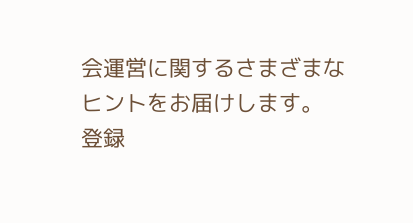会運営に関するさまざまなヒントをお届けします。
登録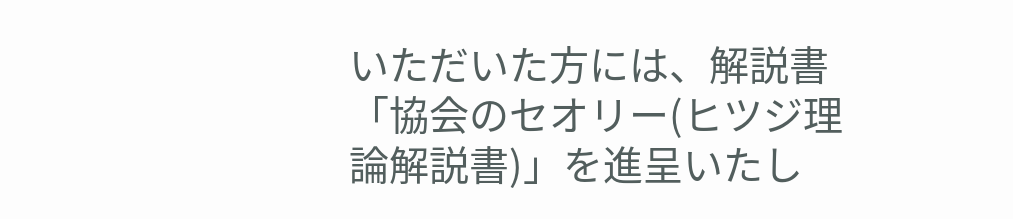いただいた方には、解説書「協会のセオリー(ヒツジ理論解説書)」を進呈いたし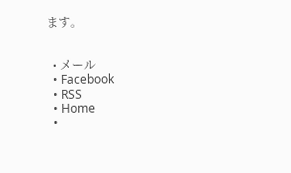ます。


  • メール
  • Facebook
  • RSS
  • Home
  •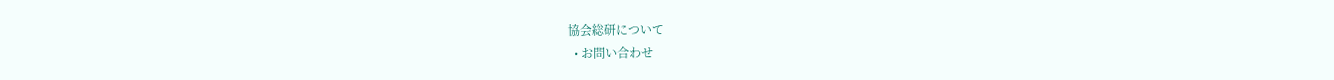協会総研について
  • お問い合わせ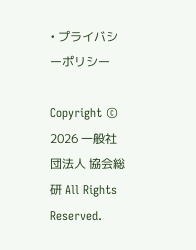• プライバシーポリシー

Copyright © 2026 一般社団法人 協会総研 All Rights Reserved.